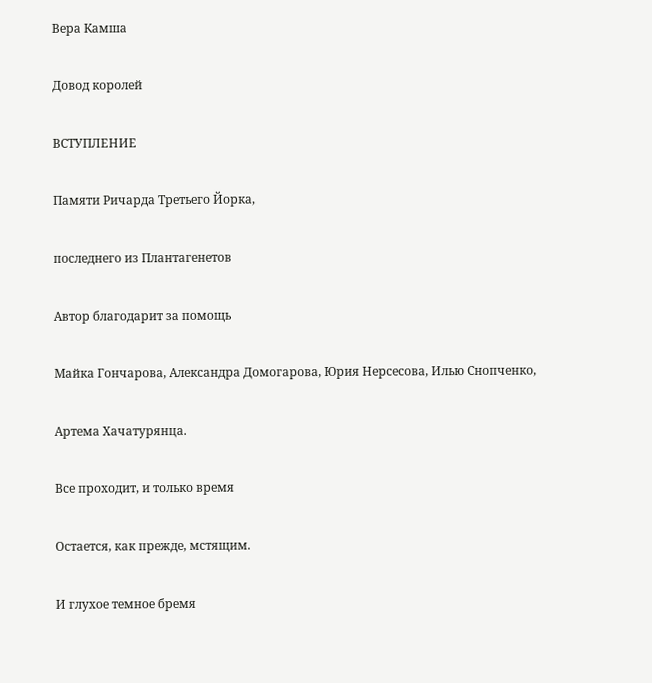Вера Камша

Довод королей

ВСТУПЛЕНИЕ

Памяти Ричарда Третьего Йорка,

последнего из Плантагенетов

Автор благодарит за помощь

Майка Гончарова, Александра Домогарова, Юрия Нерсесова, Илью Снопченко,

Артема Хачатурянца.

Все проходит, и только время

Остается, как прежде, мстящим.

И глухое темное бремя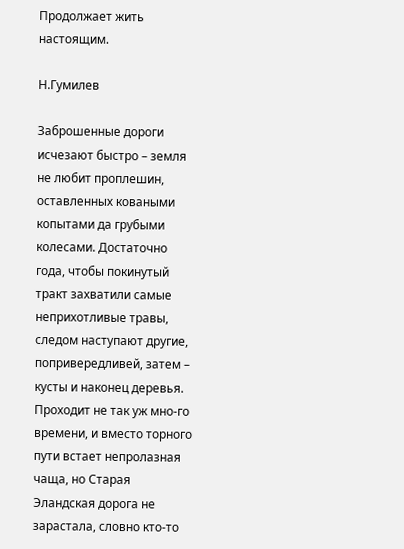Продолжает жить настоящим.

Н.Гумилев

Заброшенные дороги исчезают быстро – земля не любит проплешин, оставленных коваными копытами да грубыми колесами. Достаточно года, чтобы покинутый тракт захватили самые неприхотливые травы, следом наступают другие, попривередливей, затем – кусты и наконец деревья. Проходит не так уж мно-го времени, и вместо торного пути встает непролазная чаща, но Старая Эландская дорога не зарастала, словно кто-то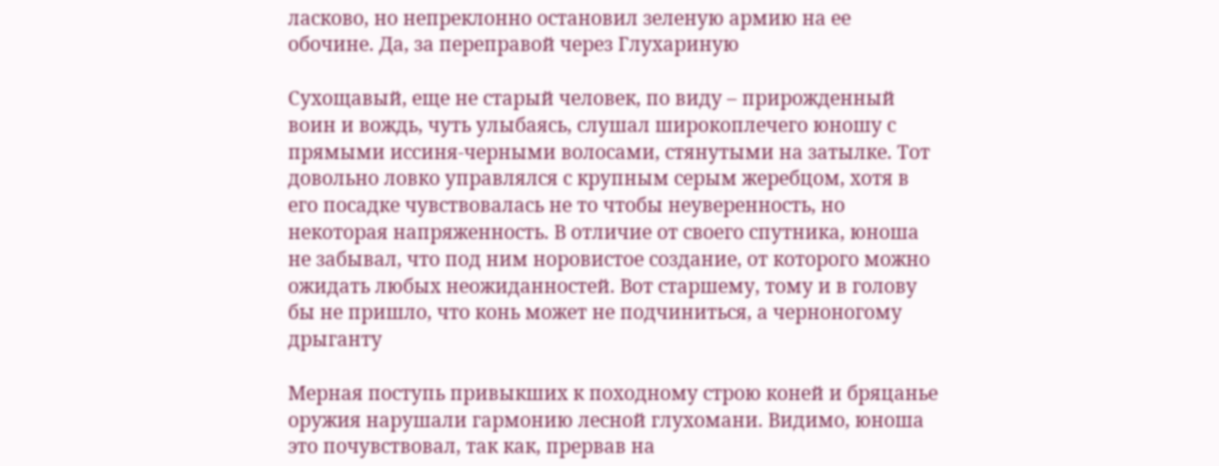ласково, но непреклонно остановил зеленую армию на ее обочине. Да, за переправой через Глухариную

Сухощавый, еще не старый человек, по виду – прирожденный воин и вождь, чуть улыбаясь, слушал широкоплечего юношу с прямыми иссиня-черными волосами, стянутыми на затылке. Тот довольно ловко управлялся с крупным серым жеребцом, хотя в его посадке чувствовалась не то чтобы неуверенность, но некоторая напряженность. В отличие от своего спутника, юноша не забывал, что под ним норовистое создание, от которого можно ожидать любых неожиданностей. Вот старшему, тому и в голову бы не пришло, что конь может не подчиниться, а черноногому дрыганту

Мерная поступь привыкших к походному строю коней и бряцанье оружия нарушали гармонию лесной глухомани. Видимо, юноша это почувствовал, так как, прервав на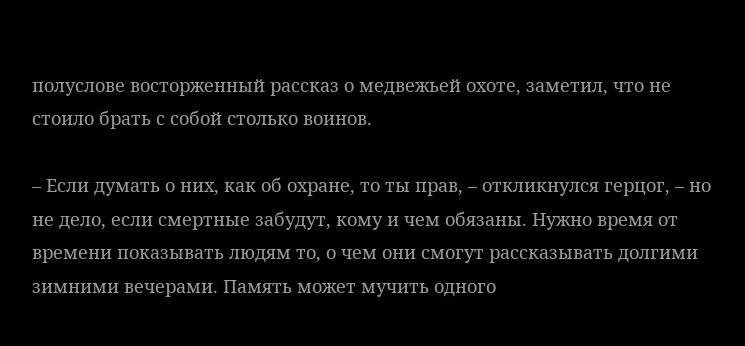полуслове восторженный рассказ о медвежьей охоте, заметил, что не стоило брать с собой столько воинов.

– Если думать о них, как об охране, то ты прав, – откликнулся герцог, – но не дело, если смертные забудут, кому и чем обязаны. Нужно время от времени показывать людям то, о чем они смогут рассказывать долгими зимними вечерами. Память может мучить одного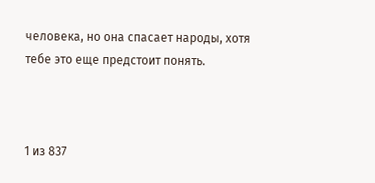человека, но она спасает народы, хотя тебе это еще предстоит понять.



1 из 837